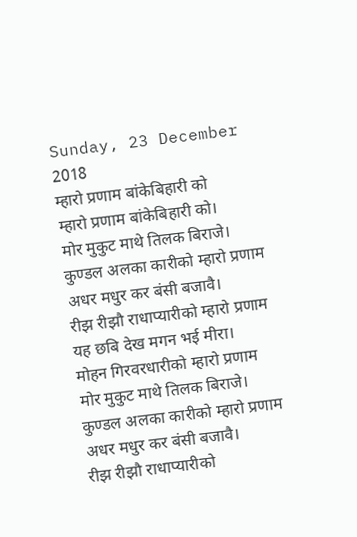Sunday, 23 December 2018
म्हारो प्रणाम बांकेबिहारी को
म्हारो प्रणाम बांकेबिहारी को।
मोर मुकुट माथे तिलक बिराजे।
कुण्डल अलका कारीको म्हारो प्रणाम
अधर मधुर कर बंसी बजावै।
रीझ रीझौ राधाप्यारीको म्हारो प्रणाम
यह छबि देख मगन भई मीरा।
मोहन गिरवरधारीको म्हारो प्रणाम
मोर मुकुट माथे तिलक बिराजे।
कुण्डल अलका कारीको म्हारो प्रणाम
अधर मधुर कर बंसी बजावै।
रीझ रीझौ राधाप्यारीको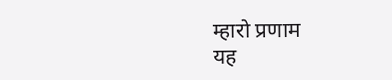म्हारो प्रणाम
यह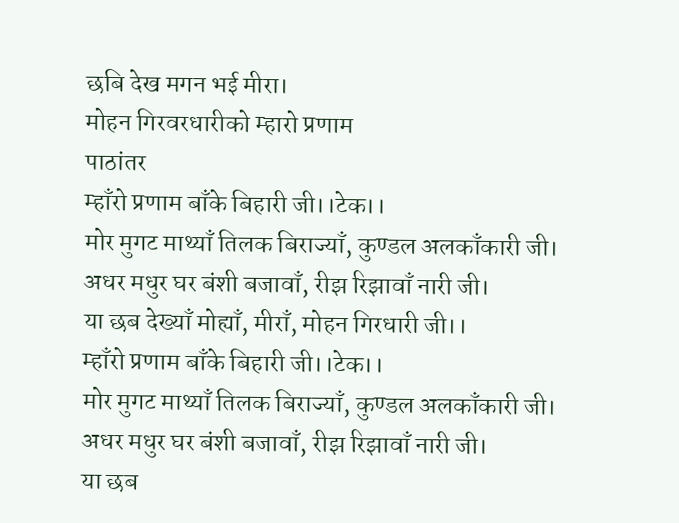छबि देख मगन भई मीरा।
मोहन गिरवरधारीको म्हारो प्रणाम
पाठांतर
म्हाँरो प्रणाम बाँके बिहारी जी।।टेक।।
मोर मुगट माथ्याँ तिलक बिराज्याँ, कुण्डल अलकाँकारी जी।
अधर मधुर घर बंशी बजावाँ, रीझ रिझावाँ नारी जी।
या छब देख्याँ मोह्याँ, मीराँ, मोहन गिरधारी जी।।
म्हाँरो प्रणाम बाँके बिहारी जी।।टेक।।
मोर मुगट माथ्याँ तिलक बिराज्याँ, कुण्डल अलकाँकारी जी।
अधर मधुर घर बंशी बजावाँ, रीझ रिझावाँ नारी जी।
या छब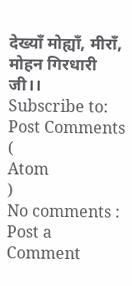देख्याँ मोह्याँ, मीराँ, मोहन गिरधारी जी।।
Subscribe to:
Post Comments
(
Atom
)
No comments :
Post a Comment